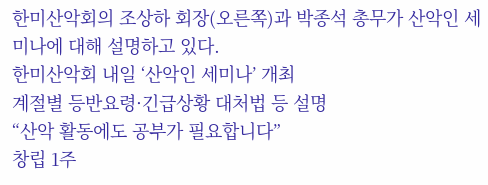한미산악회의 조상하 회장(오른쪽)과 박종석 총무가 산악인 세미나에 대해 설명하고 있다.
한미산악회 내일 ‘산악인 세미나’ 개최
계절별 등반요령·긴급상황 대처법 등 설명
“산악 활동에도 공부가 필요합니다”
창립 1주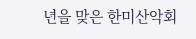년을 맞은 한미산악회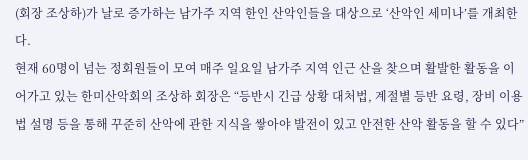(회장 조상하)가 날로 증가하는 남가주 지역 한인 산악인들을 대상으로 ‘산악인 세미나’를 개최한다.
현재 60명이 넘는 정회원들이 모여 매주 일요일 남가주 지역 인근 산을 찾으며 활발한 활동을 이어가고 있는 한미산악회의 조상하 회장은 “등반시 긴급 상황 대처법, 계절별 등반 요령, 장비 이용법 설명 등을 통해 꾸준히 산악에 관한 지식을 쌓아야 발전이 있고 안전한 산악 활동을 할 수 있다”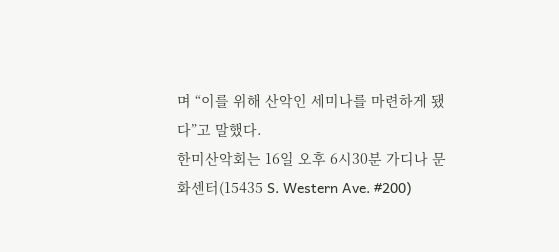며 “이를 위해 산악인 세미나를 마련하게 됐다”고 말했다.
한미산악회는 16일 오후 6시30분 가디나 문화센터(15435 S. Western Ave. #200)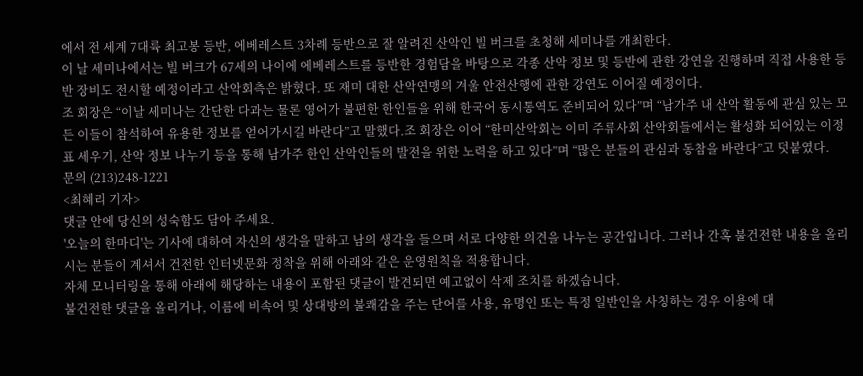에서 전 세계 7대륙 최고봉 등반, 에베레스트 3차례 등반으로 잘 알려진 산악인 빌 버크를 초청해 세미나를 개최한다.
이 날 세미나에서는 빌 버크가 67세의 나이에 에베레스트를 등반한 경험담을 바탕으로 각종 산악 정보 및 등반에 관한 강연을 진행하며 직접 사용한 등반 장비도 전시할 예정이라고 산악회측은 밝혔다. 또 재미 대한 산악연맹의 겨울 안전산행에 관한 강연도 이어질 예정이다.
조 회장은 “이날 세미나는 간단한 다과는 물론 영어가 불편한 한인들을 위해 한국어 동시통역도 준비되어 있다”며 “남가주 내 산악 활동에 관심 있는 모든 이들이 참석하여 유용한 정보를 얻어가시길 바란다”고 말했다.조 회장은 이어 “한미산악회는 이미 주류사회 산악회들에서는 활성화 되어있는 이정표 세우기, 산악 정보 나누기 등을 통해 남가주 한인 산악인들의 발전을 위한 노력을 하고 있다”며 “많은 분들의 관심과 동참을 바란다”고 덧붙였다.
문의 (213)248-1221
<최혜리 기자>
댓글 안에 당신의 성숙함도 담아 주세요.
'오늘의 한마디'는 기사에 대하여 자신의 생각을 말하고 남의 생각을 들으며 서로 다양한 의견을 나누는 공간입니다. 그러나 간혹 불건전한 내용을 올리시는 분들이 계셔서 건전한 인터넷문화 정착을 위해 아래와 같은 운영원칙을 적용합니다.
자체 모니터링을 통해 아래에 해당하는 내용이 포함된 댓글이 발견되면 예고없이 삭제 조치를 하겠습니다.
불건전한 댓글을 올리거나, 이름에 비속어 및 상대방의 불쾌감을 주는 단어를 사용, 유명인 또는 특정 일반인을 사칭하는 경우 이용에 대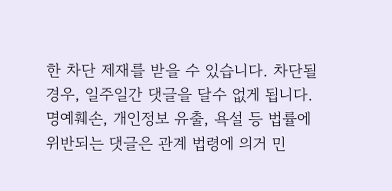한 차단 제재를 받을 수 있습니다. 차단될 경우, 일주일간 댓글을 달수 없게 됩니다.
명예훼손, 개인정보 유출, 욕설 등 법률에 위반되는 댓글은 관계 법령에 의거 민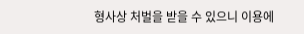형사상 처벌을 받을 수 있으니 이용에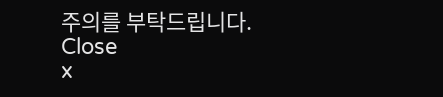주의를 부탁드립니다.
Close
x